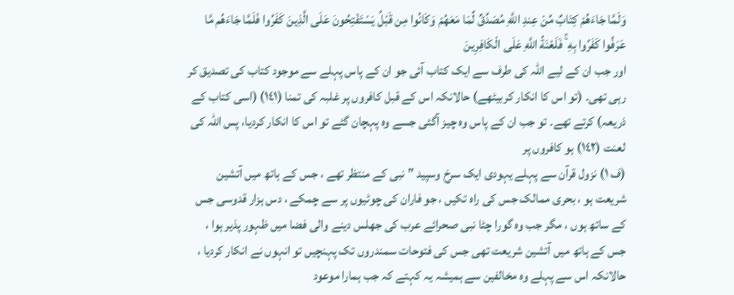وَلَمَّا جَاءَهُمْ كِتَابٌ مِّنْ عِندِ اللَّهِ مُصَدِّقٌ لِّمَا مَعَهُمْ وَكَانُوا مِن قَبْلُ يَسْتَفْتِحُونَ عَلَى الَّذِينَ كَفَرُوا فَلَمَّا جَاءَهُم مَّا عَرَفُوا كَفَرُوا بِهِ ۚ فَلَعْنَةُ اللَّهِ عَلَى الْكَافِرِينَ
اور جب ان کے لیے اللہ کی طرف سے ایک کتاب آئی جو ان کے پاس پہلے سے موجود کتاب کی تصدیق کر رہی تھی۔ (تو اس کا انکار کربیٹھے) حالانکہ اس کے قبل کافروں پر غلبہ کی تمنا (١٤١) (اسی کتاب کے ذریعہ) کرتے تھے۔ تو جب ان کے پاس وہ چیز آگئی جسے وہ پہچان گئے تو اس کا انکار کردیا، پس اللہ کی لعنت (١٤٢) ہو کافروں پر
(ف ١) نزول قرآن سے پہلے یہودی ایک سرخ وسپید ” نبی کے منتظر تھے ، جس کے ہاتھ میں آتشین شریعت ہو ، بحری ممالک جس کی راہ تکیں ، جو فاران کی چوٹیوں پر سے چمکے ، دس ہزار قدوسی جس کے ساتھ ہوں ، مگر جب وہ گورا چٹا نبی صحرائے عرب کی جھلس دینے والی فضا میں ظہور پذیر ہوا ، جس کے ہاتھ میں آتشین شریعت تھی جس کی فتوحات سمندروں تک پہنچیں تو انہوں نے انکار کردیا ، حالانکہ اس سے پہلے وہ مخالفین سے ہمیشہ یہ کہتے کہ جب ہمارا موعود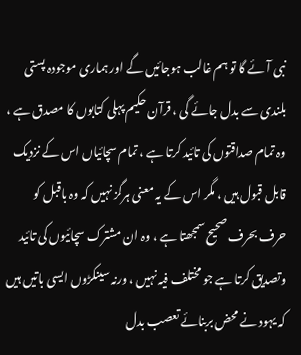نبی آئے گا تو ہم غالب ہوجائیں گے اور ہماری موجودہ پستی بلندی سے بدل جائے گی ، قرآن حکیم پہلی کتابوں کا مصدق ہے ، وہ تمام صداقتوں کی تائید کرتا ہے ، تمام سچائیاں اس کے نزدیک قابل قبول ہیں ، مگر اس کے یہ معنی ہرگز نہیں کہ وہ باقبل کو حرف بحرف صحیح سمجھتا ہے ، وہ ان مشترک سچائیوں کی تائید وتصدیق کرتا ہے جو مختلف فیہ نہیں ، ورنہ سینکڑوں ایسی باتیں ہیں کہ یہود نے محض بربنائے تعصب بدل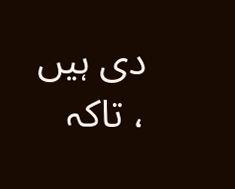دی ہیں ، تاکہ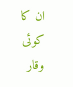ان کا کوئی وقار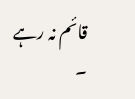قائم نہ رہے ۔